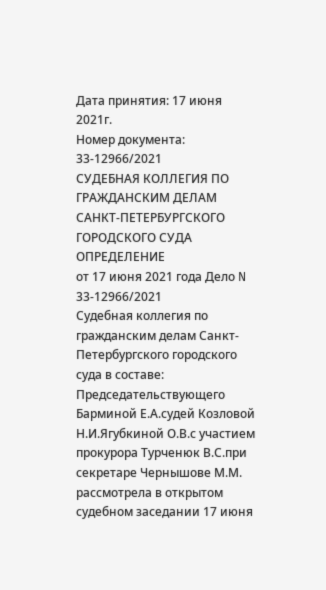Дата принятия: 17 июня 2021г.
Номер документа: 33-12966/2021
СУДЕБНАЯ КОЛЛЕГИЯ ПО ГРАЖДАНСКИМ ДЕЛАМ САНКТ-ПЕТЕРБУРГСКОГО ГОРОДСКОГО СУДА
ОПРЕДЕЛЕНИЕ
от 17 июня 2021 года Дело N 33-12966/2021
Судебная коллегия по гражданским делам Санкт-Петербургского городского суда в составе:
Председательствующего Барминой Е.А.судей Козловой Н.И.Ягубкиной О.В.с участием прокурора Турченюк В.С.при секретаре Чернышове М.М.
рассмотрела в открытом судебном заседании 17 июня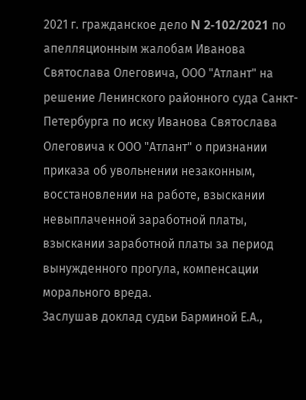2021 г. гражданское дело N 2-102/2021 по апелляционным жалобам Иванова Святослава Олеговича, ООО "Атлант" на решение Ленинского районного суда Санкт-Петербурга по иску Иванова Святослава Олеговича к ООО "Атлант" о признании приказа об увольнении незаконным, восстановлении на работе, взыскании невыплаченной заработной платы, взыскании заработной платы за период вынужденного прогула, компенсации морального вреда.
Заслушав доклад судьи Барминой Е.А.,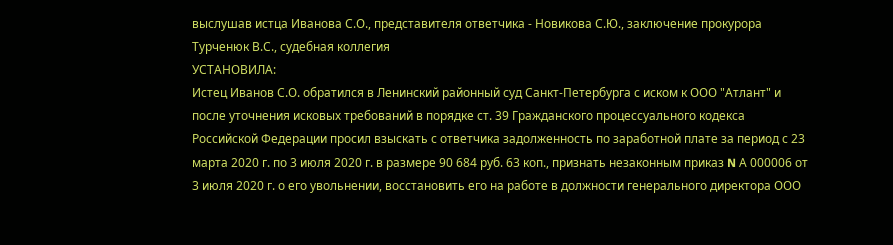выслушав истца Иванова С.О., представителя ответчика - Новикова С.Ю., заключение прокурора Турченюк В.С., судебная коллегия
УСТАНОВИЛА:
Истец Иванов С.О. обратился в Ленинский районный суд Санкт-Петербурга с иском к ООО "Атлант" и после уточнения исковых требований в порядке ст. 39 Гражданского процессуального кодекса Российской Федерации просил взыскать с ответчика задолженность по заработной плате за период с 23 марта 2020 г. по 3 июля 2020 г. в размере 90 684 руб. 63 коп., признать незаконным приказ N А 000006 от 3 июля 2020 г. о его увольнении, восстановить его на работе в должности генерального директора ООО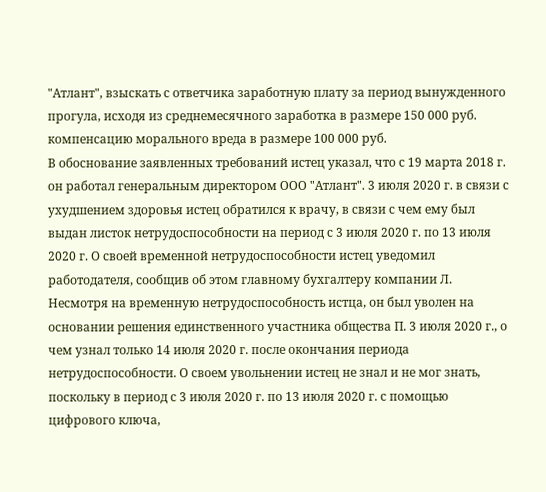"Атлант", взыскать с ответчика заработную плату за период вынужденного прогула, исходя из среднемесячного заработка в размере 150 000 руб. компенсацию морального вреда в размере 100 000 руб.
В обоснование заявленных требований истец указал, что с 19 марта 2018 г. он работал генеральным директором ООО "Атлант". 3 июля 2020 г. в связи с ухудшением здоровья истец обратился к врачу, в связи с чем ему был выдан листок нетрудоспособности на период с 3 июля 2020 г. по 13 июля 2020 г. О своей временной нетрудоспособности истец уведомил работодателя, сообщив об этом главному бухгалтеру компании Л. Несмотря на временную нетрудоспособность истца, он был уволен на основании решения единственного участника общества П. 3 июля 2020 г., о чем узнал только 14 июля 2020 г. после окончания периода нетрудоспособности. О своем увольнении истец не знал и не мог знать, поскольку в период с 3 июля 2020 г. по 13 июля 2020 г. с помощью цифрового ключа,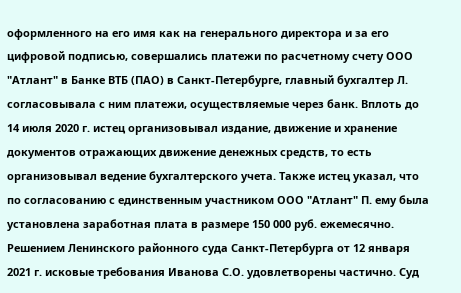оформленного на его имя как на генерального директора и за его цифровой подписью, совершались платежи по расчетному счету ООО "Атлант" в Банке ВТБ (ПАО) в Санкт-Петербурге, главный бухгалтер Л. согласовывала с ним платежи, осуществляемые через банк. Вплоть до 14 июля 2020 г. истец организовывал издание, движение и хранение документов отражающих движение денежных средств, то есть организовывал ведение бухгалтерского учета. Также истец указал, что по согласованию с единственным участником ООО "Атлант" П. ему была установлена заработная плата в размере 150 000 руб. ежемесячно.
Решением Ленинского районного суда Санкт-Петербурга от 12 января 2021 г. исковые требования Иванова С.О. удовлетворены частично. Суд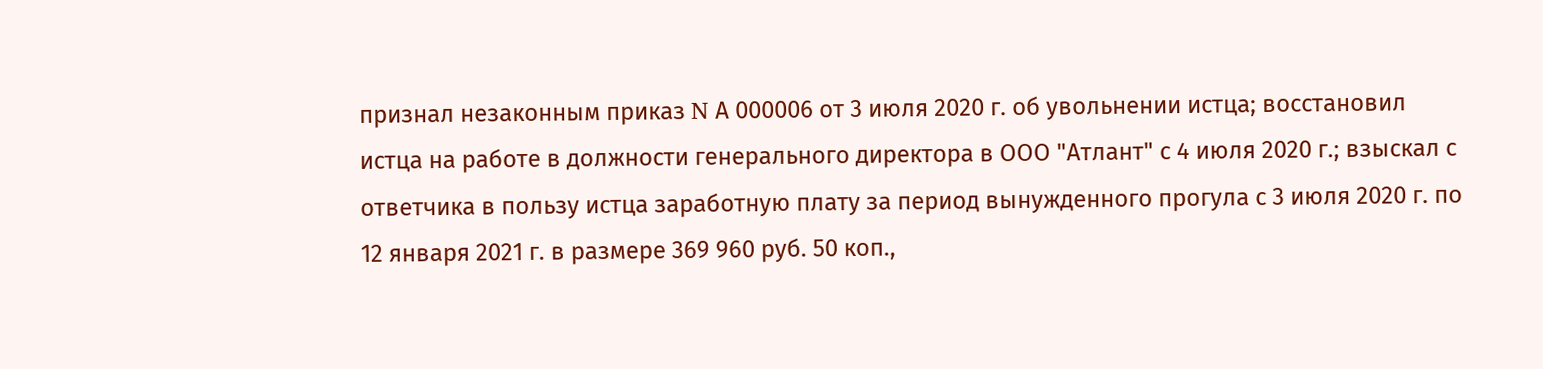признал незаконным приказ N А 000006 от 3 июля 2020 г. об увольнении истца; восстановил истца на работе в должности генерального директора в ООО "Атлант" с 4 июля 2020 г.; взыскал с ответчика в пользу истца заработную плату за период вынужденного прогула с 3 июля 2020 г. по 12 января 2021 г. в размере 369 960 руб. 50 коп.,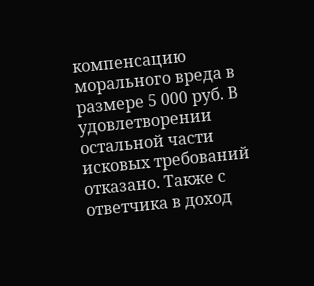компенсацию морального вреда в размере 5 000 руб. В удовлетворении остальной части исковых требований отказано. Также с ответчика в доход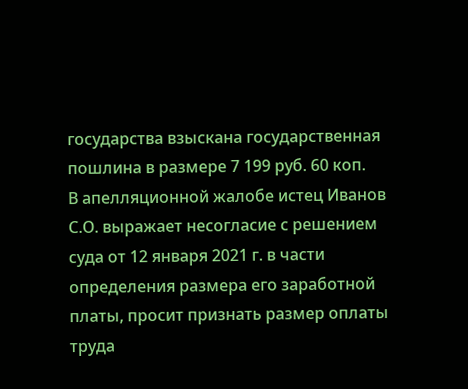государства взыскана государственная пошлина в размере 7 199 руб. 60 коп.
В апелляционной жалобе истец Иванов С.О. выражает несогласие с решением суда от 12 января 2021 г. в части определения размера его заработной платы, просит признать размер оплаты труда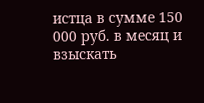истца в сумме 150 000 руб. в месяц и взыскать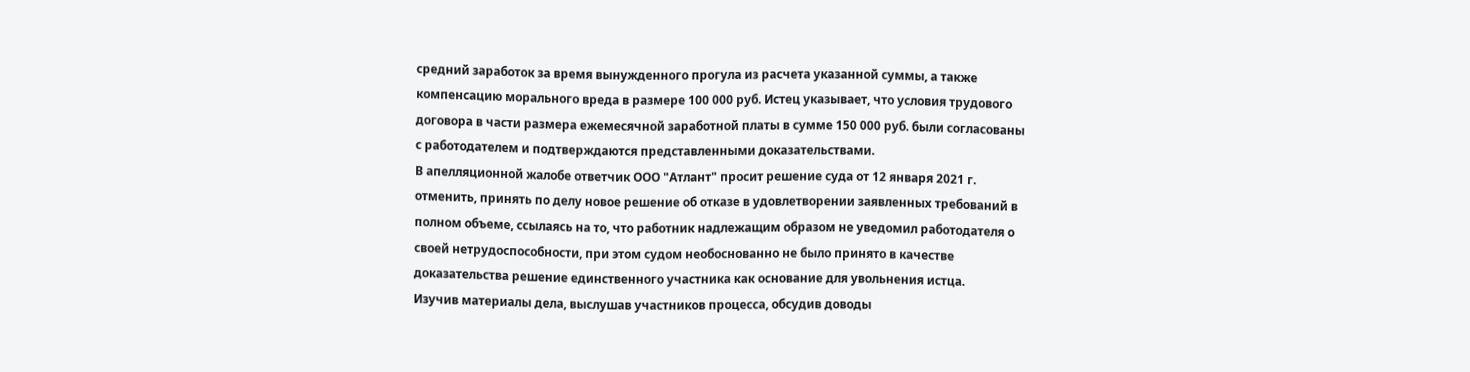средний заработок за время вынужденного прогула из расчета указанной суммы, а также компенсацию морального вреда в размере 100 000 руб. Истец указывает, что условия трудового договора в части размера ежемесячной заработной платы в сумме 150 000 руб. были согласованы с работодателем и подтверждаются представленными доказательствами.
В апелляционной жалобе ответчик ООО "Атлант" просит решение суда от 12 января 2021 г. отменить, принять по делу новое решение об отказе в удовлетворении заявленных требований в полном объеме, ссылаясь на то, что работник надлежащим образом не уведомил работодателя о своей нетрудоспособности, при этом судом необоснованно не было принято в качестве доказательства решение единственного участника как основание для увольнения истца.
Изучив материалы дела, выслушав участников процесса, обсудив доводы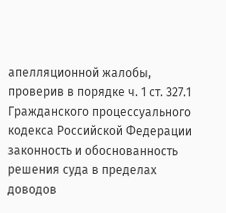апелляционной жалобы, проверив в порядке ч. 1 ст. 327.1 Гражданского процессуального кодекса Российской Федерации законность и обоснованность решения суда в пределах доводов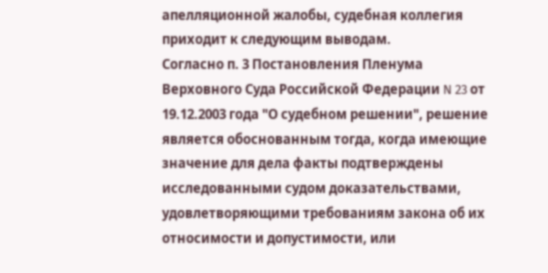апелляционной жалобы, судебная коллегия приходит к следующим выводам.
Согласно п. 3 Постановления Пленума Верховного Суда Российской Федерации N 23 от 19.12.2003 года "О судебном решении", решение является обоснованным тогда, когда имеющие значение для дела факты подтверждены исследованными судом доказательствами, удовлетворяющими требованиям закона об их относимости и допустимости, или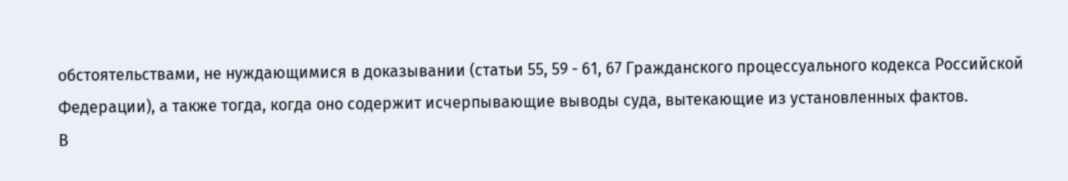обстоятельствами, не нуждающимися в доказывании (статьи 55, 59 - 61, 67 Гражданского процессуального кодекса Российской Федерации), а также тогда, когда оно содержит исчерпывающие выводы суда, вытекающие из установленных фактов.
В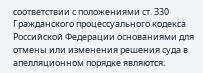соответствии с положениями ст. 330 Гражданского процессуального кодекса Российской Федерации основаниями для отмены или изменения решения суда в апелляционном порядке являются: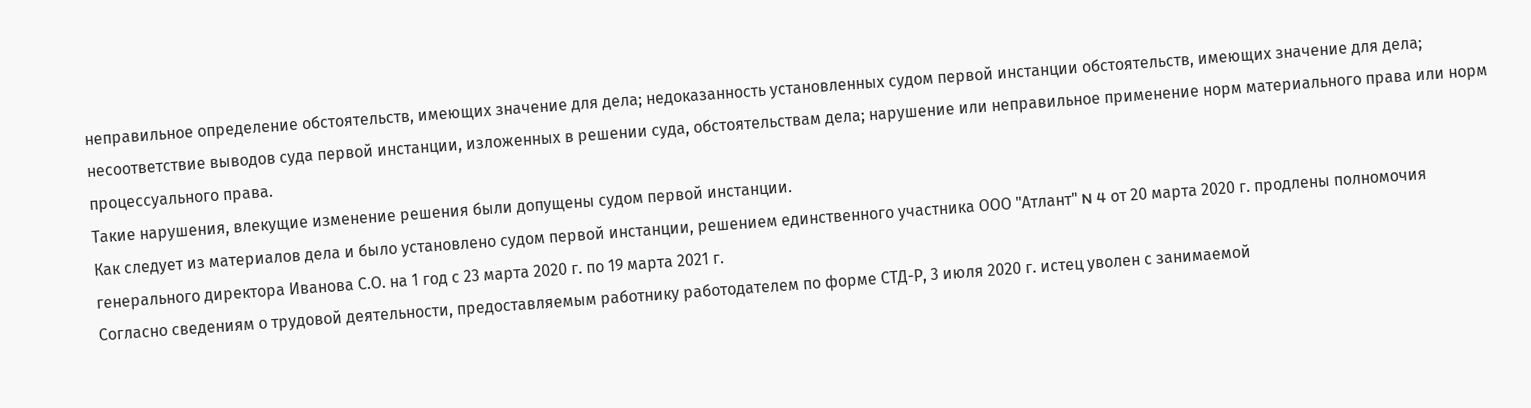неправильное определение обстоятельств, имеющих значение для дела; недоказанность установленных судом первой инстанции обстоятельств, имеющих значение для дела; несоответствие выводов суда первой инстанции, изложенных в решении суда, обстоятельствам дела; нарушение или неправильное применение норм материального права или норм процессуального права.
Такие нарушения, влекущие изменение решения были допущены судом первой инстанции.
Как следует из материалов дела и было установлено судом первой инстанции, решением единственного участника ООО "Атлант" N 4 от 20 марта 2020 г. продлены полномочия генерального директора Иванова С.О. на 1 год с 23 марта 2020 г. по 19 марта 2021 г.
Согласно сведениям о трудовой деятельности, предоставляемым работнику работодателем по форме СТД-Р, 3 июля 2020 г. истец уволен с занимаемой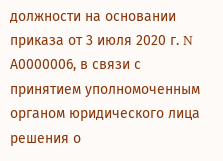должности на основании приказа от 3 июля 2020 г. N А0000006, в связи с принятием уполномоченным органом юридического лица решения о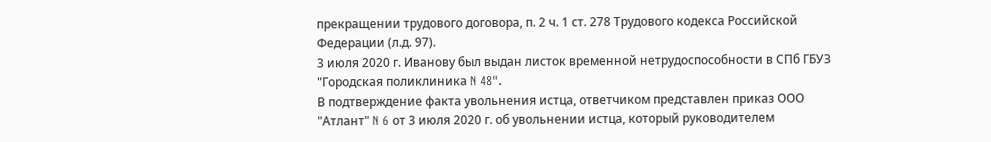прекращении трудового договора, п. 2 ч. 1 ст. 278 Трудового кодекса Российской Федерации (л.д. 97).
3 июля 2020 г. Иванову был выдан листок временной нетрудоспособности в СПб ГБУЗ "Городская поликлиника N 48".
В подтверждение факта увольнения истца, ответчиком представлен приказ ООО "Атлант" N 6 от 3 июля 2020 г. об увольнении истца, который руководителем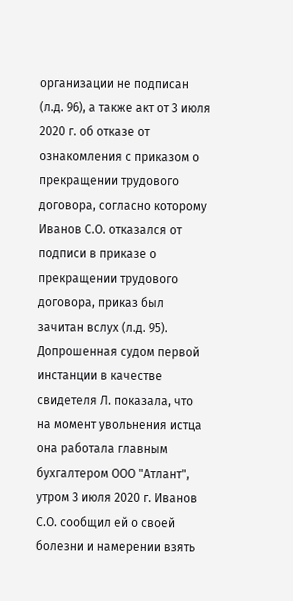организации не подписан (л.д. 96), а также акт от 3 июля 2020 г. об отказе от ознакомления с приказом о прекращении трудового договора, согласно которому Иванов С.О. отказался от подписи в приказе о прекращении трудового договора, приказ был зачитан вслух (л.д. 95).
Допрошенная судом первой инстанции в качестве свидетеля Л. показала, что на момент увольнения истца она работала главным бухгалтером ООО "Атлант", утром 3 июля 2020 г. Иванов С.О. сообщил ей о своей болезни и намерении взять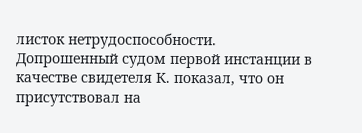листок нетрудоспособности.
Допрошенный судом первой инстанции в качестве свидетеля К. показал, что он присутствовал на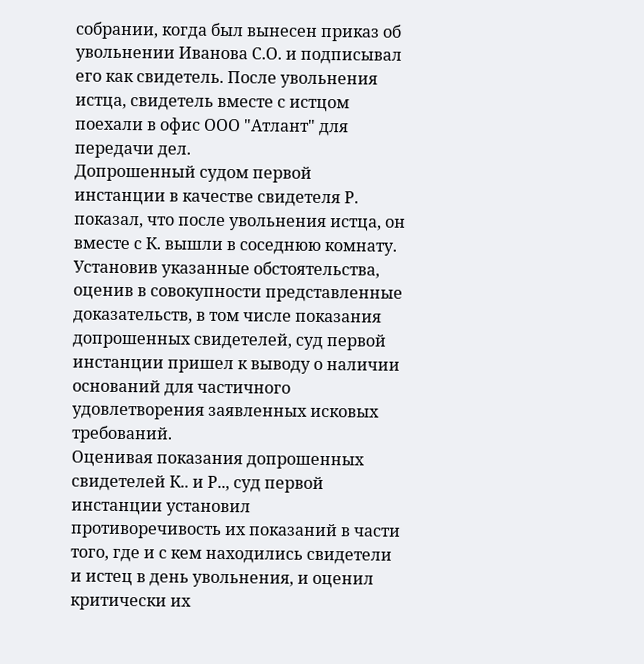собрании, когда был вынесен приказ об увольнении Иванова С.О. и подписывал его как свидетель. После увольнения истца, свидетель вместе с истцом поехали в офис ООО "Атлант" для передачи дел.
Допрошенный судом первой инстанции в качестве свидетеля Р. показал, что после увольнения истца, он вместе с К. вышли в соседнюю комнату.
Установив указанные обстоятельства, оценив в совокупности представленные доказательств, в том числе показания допрошенных свидетелей, суд первой инстанции пришел к выводу о наличии оснований для частичного удовлетворения заявленных исковых требований.
Оценивая показания допрошенных свидетелей К.. и Р.., суд первой инстанции установил противоречивость их показаний в части того, где и с кем находились свидетели и истец в день увольнения, и оценил критически их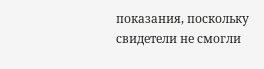показания, поскольку свидетели не смогли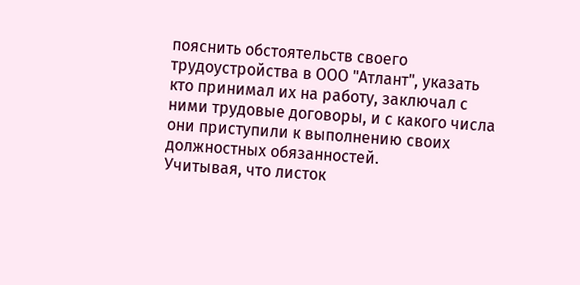пояснить обстоятельств своего трудоустройства в ООО "Атлант", указать кто принимал их на работу, заключал с ними трудовые договоры, и с какого числа они приступили к выполнению своих должностных обязанностей.
Учитывая, что листок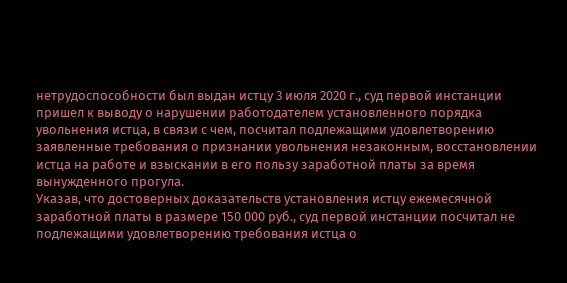нетрудоспособности был выдан истцу 3 июля 2020 г., суд первой инстанции пришел к выводу о нарушении работодателем установленного порядка увольнения истца, в связи с чем, посчитал подлежащими удовлетворению заявленные требования о признании увольнения незаконным, восстановлении истца на работе и взыскании в его пользу заработной платы за время вынужденного прогула.
Указав, что достоверных доказательств установления истцу ежемесячной заработной платы в размере 150 000 руб., суд первой инстанции посчитал не подлежащими удовлетворению требования истца о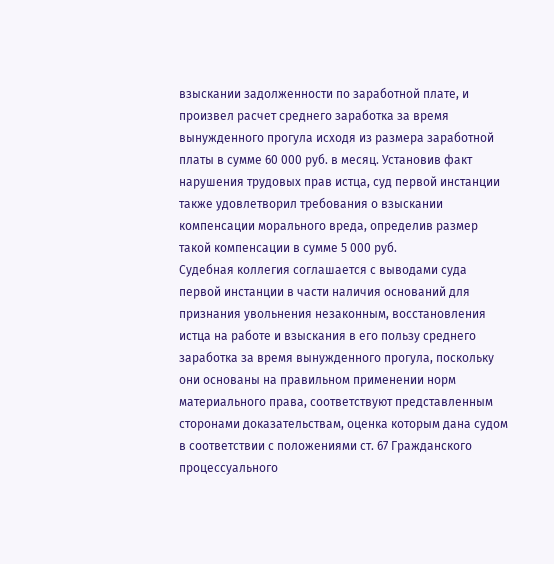взыскании задолженности по заработной плате, и произвел расчет среднего заработка за время вынужденного прогула исходя из размера заработной платы в сумме 60 000 руб. в месяц. Установив факт нарушения трудовых прав истца, суд первой инстанции также удовлетворил требования о взыскании компенсации морального вреда, определив размер такой компенсации в сумме 5 000 руб.
Судебная коллегия соглашается с выводами суда первой инстанции в части наличия оснований для признания увольнения незаконным, восстановления истца на работе и взыскания в его пользу среднего заработка за время вынужденного прогула, поскольку они основаны на правильном применении норм материального права, соответствуют представленным сторонами доказательствам, оценка которым дана судом в соответствии с положениями ст. 67 Гражданского процессуального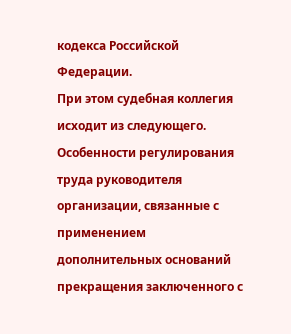кодекса Российской Федерации.
При этом судебная коллегия исходит из следующего.
Особенности регулирования труда руководителя организации, связанные с применением дополнительных оснований прекращения заключенного с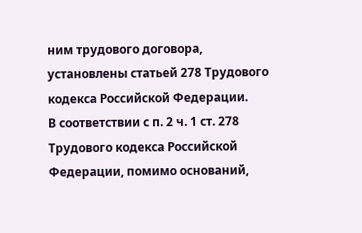ним трудового договора, установлены статьей 278 Трудового кодекса Российской Федерации.
В соответствии с п. 2 ч. 1 ст. 278 Трудового кодекса Российской Федерации, помимо оснований,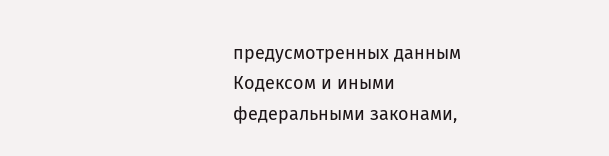предусмотренных данным Кодексом и иными федеральными законами,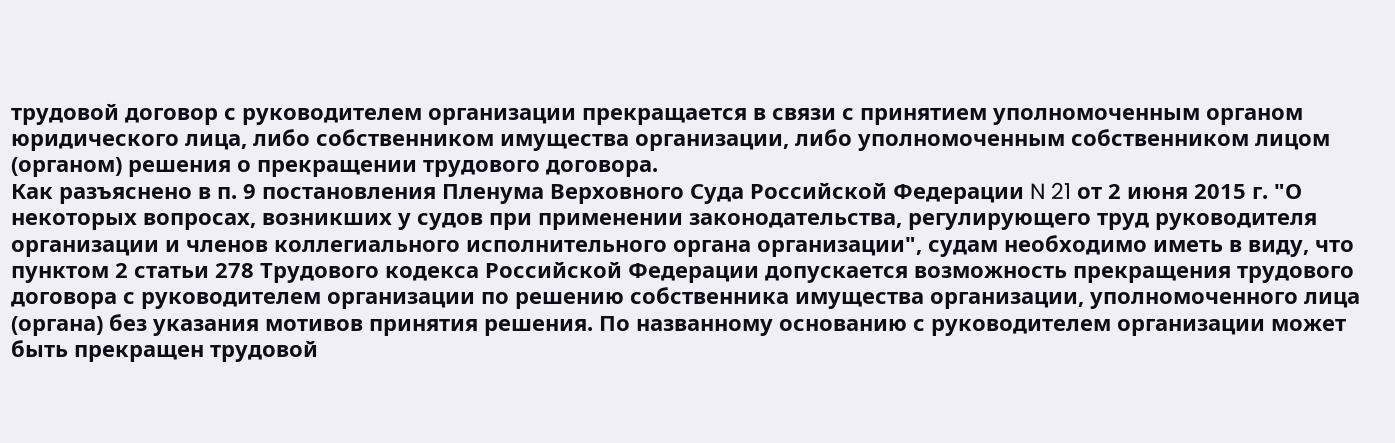трудовой договор с руководителем организации прекращается в связи с принятием уполномоченным органом юридического лица, либо собственником имущества организации, либо уполномоченным собственником лицом (органом) решения о прекращении трудового договора.
Как разъяснено в п. 9 постановления Пленума Верховного Суда Российской Федерации N 21 от 2 июня 2015 г. "О некоторых вопросах, возникших у судов при применении законодательства, регулирующего труд руководителя организации и членов коллегиального исполнительного органа организации", судам необходимо иметь в виду, что пунктом 2 статьи 278 Трудового кодекса Российской Федерации допускается возможность прекращения трудового договора с руководителем организации по решению собственника имущества организации, уполномоченного лица (органа) без указания мотивов принятия решения. По названному основанию с руководителем организации может быть прекращен трудовой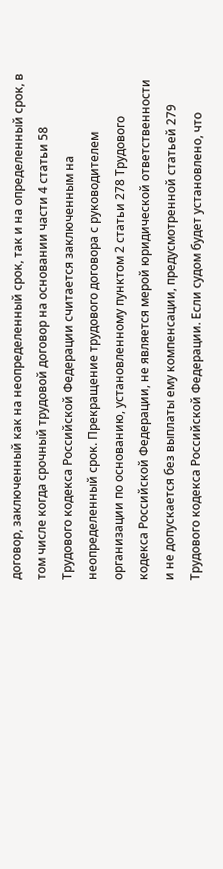договор, заключенный как на неопределенный срок, так и на определенный срок, в том числе когда срочный трудовой договор на основании части 4 статьи 58 Трудового кодекса Российской Федерации считается заключенным на неопределенный срок. Прекращение трудового договора с руководителем организации по основанию, установленному пунктом 2 статьи 278 Трудового кодекса Российской Федерации, не является мерой юридической ответственности и не допускается без выплаты ему компенсации, предусмотренной статьей 279 Трудового кодекса Российской Федерации. Если судом будет установлено, что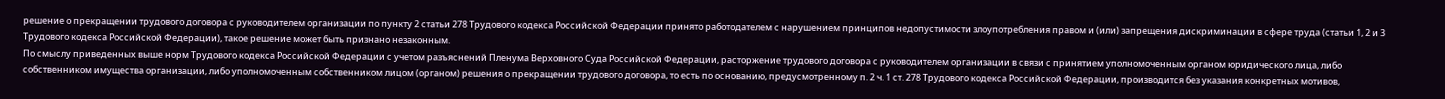решение о прекращении трудового договора с руководителем организации по пункту 2 статьи 278 Трудового кодекса Российской Федерации принято работодателем с нарушением принципов недопустимости злоупотребления правом и (или) запрещения дискриминации в сфере труда (статьи 1, 2 и 3 Трудового кодекса Российской Федерации), такое решение может быть признано незаконным.
По смыслу приведенных выше норм Трудового кодекса Российской Федерации с учетом разъяснений Пленума Верховного Суда Российской Федерации, расторжение трудового договора с руководителем организации в связи с принятием уполномоченным органом юридического лица, либо собственником имущества организации, либо уполномоченным собственником лицом (органом) решения о прекращении трудового договора, то есть по основанию, предусмотренному п. 2 ч. 1 ст. 278 Трудового кодекса Российской Федерации, производится без указания конкретных мотивов,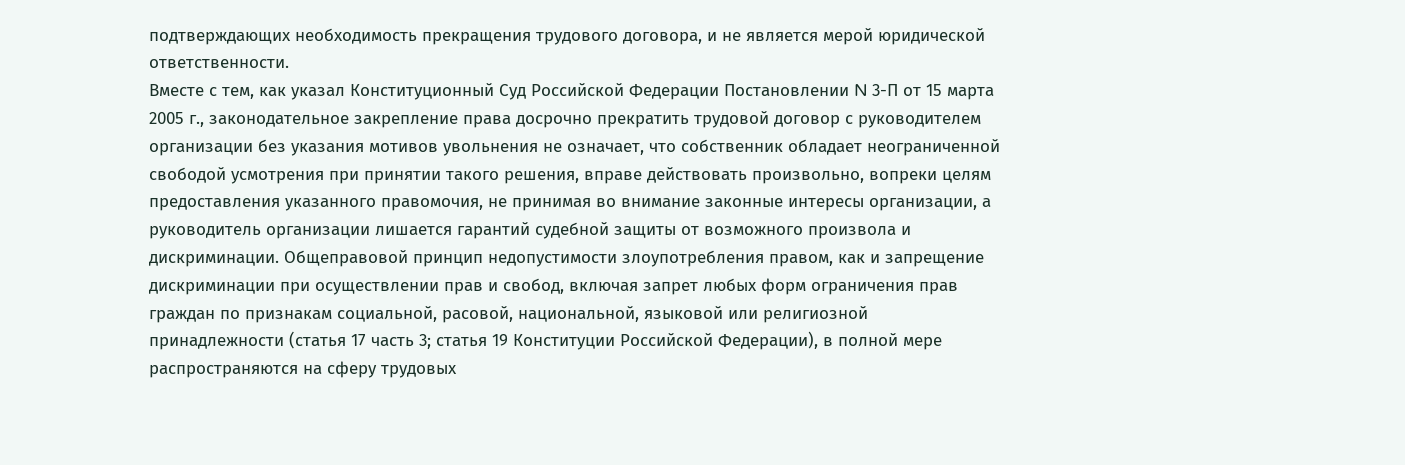подтверждающих необходимость прекращения трудового договора, и не является мерой юридической ответственности.
Вместе с тем, как указал Конституционный Суд Российской Федерации Постановлении N 3-П от 15 марта 2005 г., законодательное закрепление права досрочно прекратить трудовой договор с руководителем организации без указания мотивов увольнения не означает, что собственник обладает неограниченной свободой усмотрения при принятии такого решения, вправе действовать произвольно, вопреки целям предоставления указанного правомочия, не принимая во внимание законные интересы организации, а руководитель организации лишается гарантий судебной защиты от возможного произвола и дискриминации. Общеправовой принцип недопустимости злоупотребления правом, как и запрещение дискриминации при осуществлении прав и свобод, включая запрет любых форм ограничения прав граждан по признакам социальной, расовой, национальной, языковой или религиозной принадлежности (статья 17 часть 3; статья 19 Конституции Российской Федерации), в полной мере распространяются на сферу трудовых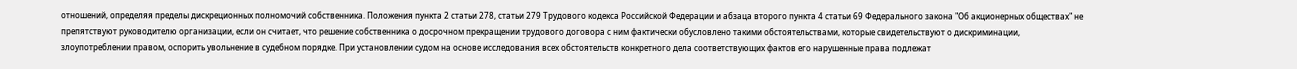отношений, определяя пределы дискреционных полномочий собственника. Положения пункта 2 статьи 278, статьи 279 Трудового кодекса Российской Федерации и абзаца второго пункта 4 статьи 69 Федерального закона "Об акционерных обществах" не препятствуют руководителю организации, если он считает, что решение собственника о досрочном прекращении трудового договора с ним фактически обусловлено такими обстоятельствами, которые свидетельствуют о дискриминации, злоупотреблении правом, оспорить увольнение в судебном порядке. При установлении судом на основе исследования всех обстоятельств конкретного дела соответствующих фактов его нарушенные права подлежат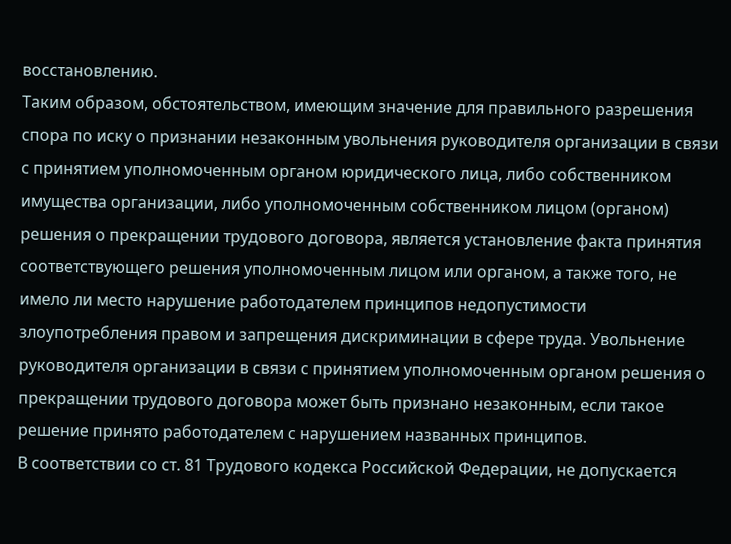восстановлению.
Таким образом, обстоятельством, имеющим значение для правильного разрешения спора по иску о признании незаконным увольнения руководителя организации в связи с принятием уполномоченным органом юридического лица, либо собственником имущества организации, либо уполномоченным собственником лицом (органом) решения о прекращении трудового договора, является установление факта принятия соответствующего решения уполномоченным лицом или органом, а также того, не имело ли место нарушение работодателем принципов недопустимости злоупотребления правом и запрещения дискриминации в сфере труда. Увольнение руководителя организации в связи с принятием уполномоченным органом решения о прекращении трудового договора может быть признано незаконным, если такое решение принято работодателем с нарушением названных принципов.
В соответствии со ст. 81 Трудового кодекса Российской Федерации, не допускается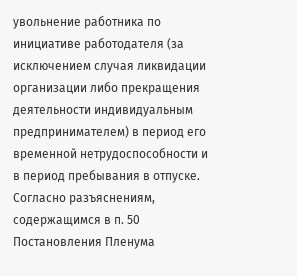увольнение работника по инициативе работодателя (за исключением случая ликвидации организации либо прекращения деятельности индивидуальным предпринимателем) в период его временной нетрудоспособности и в период пребывания в отпуске.
Согласно разъяснениям, содержащимся в п. 50 Постановления Пленума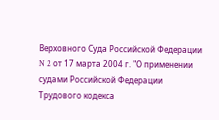Верховного Суда Российской Федерации N 2 от 17 марта 2004 г. "О применении судами Российской Федерации Трудового кодекса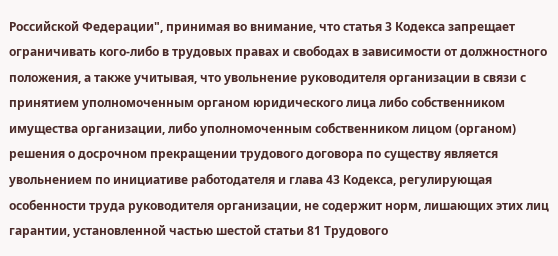Российской Федерации", принимая во внимание, что статья 3 Кодекса запрещает ограничивать кого-либо в трудовых правах и свободах в зависимости от должностного положения, а также учитывая, что увольнение руководителя организации в связи с принятием уполномоченным органом юридического лица либо собственником имущества организации, либо уполномоченным собственником лицом (органом) решения о досрочном прекращении трудового договора по существу является увольнением по инициативе работодателя и глава 43 Кодекса, регулирующая особенности труда руководителя организации, не содержит норм, лишающих этих лиц гарантии, установленной частью шестой статьи 81 Трудового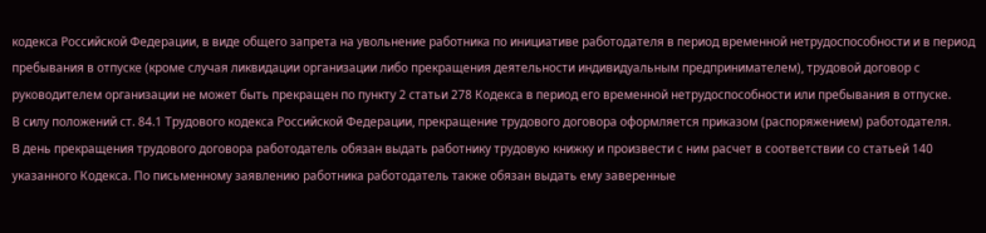кодекса Российской Федерации, в виде общего запрета на увольнение работника по инициативе работодателя в период временной нетрудоспособности и в период пребывания в отпуске (кроме случая ликвидации организации либо прекращения деятельности индивидуальным предпринимателем), трудовой договор с руководителем организации не может быть прекращен по пункту 2 статьи 278 Кодекса в период его временной нетрудоспособности или пребывания в отпуске.
В силу положений ст. 84.1 Трудового кодекса Российской Федерации, прекращение трудового договора оформляется приказом (распоряжением) работодателя.
В день прекращения трудового договора работодатель обязан выдать работнику трудовую книжку и произвести с ним расчет в соответствии со статьей 140 указанного Кодекса. По письменному заявлению работника работодатель также обязан выдать ему заверенные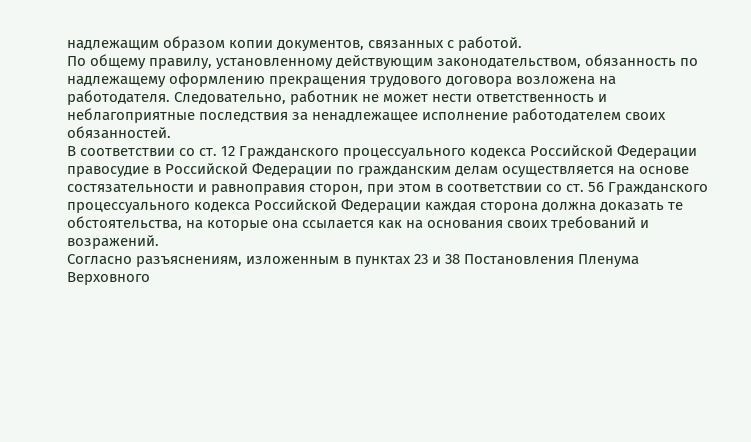надлежащим образом копии документов, связанных с работой.
По общему правилу, установленному действующим законодательством, обязанность по надлежащему оформлению прекращения трудового договора возложена на работодателя. Следовательно, работник не может нести ответственность и неблагоприятные последствия за ненадлежащее исполнение работодателем своих обязанностей.
В соответствии со ст. 12 Гражданского процессуального кодекса Российской Федерации правосудие в Российской Федерации по гражданским делам осуществляется на основе состязательности и равноправия сторон, при этом в соответствии со ст. 56 Гражданского процессуального кодекса Российской Федерации каждая сторона должна доказать те обстоятельства, на которые она ссылается как на основания своих требований и возражений.
Согласно разъяснениям, изложенным в пунктах 23 и 38 Постановления Пленума Верховного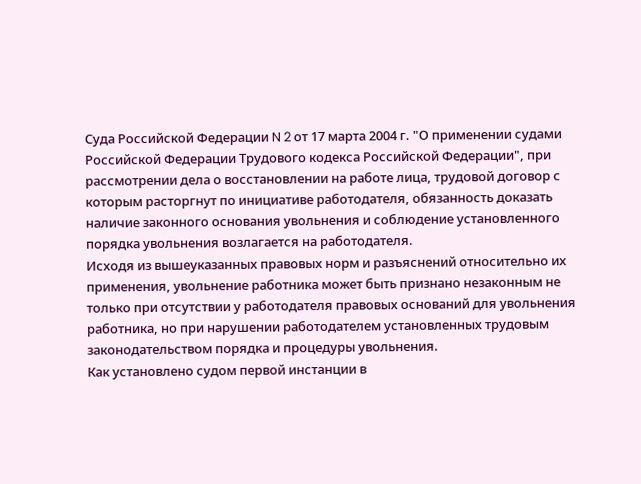Суда Российской Федерации N 2 от 17 марта 2004 г. "О применении судами Российской Федерации Трудового кодекса Российской Федерации", при рассмотрении дела о восстановлении на работе лица, трудовой договор с которым расторгнут по инициативе работодателя, обязанность доказать наличие законного основания увольнения и соблюдение установленного порядка увольнения возлагается на работодателя.
Исходя из вышеуказанных правовых норм и разъяснений относительно их применения, увольнение работника может быть признано незаконным не только при отсутствии у работодателя правовых оснований для увольнения работника, но при нарушении работодателем установленных трудовым законодательством порядка и процедуры увольнения.
Как установлено судом первой инстанции в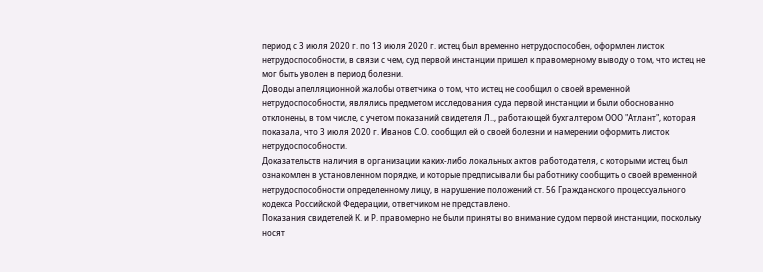период с 3 июля 2020 г. по 13 июля 2020 г. истец был временно нетрудоспособен, оформлен листок нетрудоспособности, в связи с чем, суд первой инстанции пришел к правомерному выводу о том, что истец не мог быть уволен в период болезни.
Доводы апелляционной жалобы ответчика о том, что истец не сообщил о своей временной нетрудоспособности, являлись предметом исследования суда первой инстанции и были обоснованно отклонены, в том числе, с учетом показаний свидетеля Л.., работающей бухгалтером ООО "Атлант", которая показала, что 3 июля 2020 г. Иванов С.О. сообщил ей о своей болезни и намерении оформить листок нетрудоспособности.
Доказательств наличия в организации каких-либо локальных актов работодателя, с которыми истец был ознакомлен в установленном порядке, и которые предписывали бы работнику сообщить о своей временной нетрудоспособности определенному лицу, в нарушение положений ст. 56 Гражданского процессуального кодекса Российской Федерации, ответчиком не представлено.
Показания свидетелей К. и Р. правомерно не были приняты во внимание судом первой инстанции, поскольку носят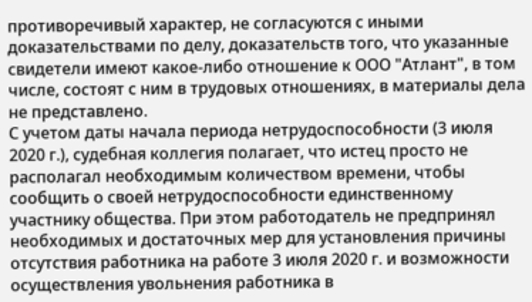противоречивый характер, не согласуются с иными доказательствами по делу, доказательств того, что указанные свидетели имеют какое-либо отношение к ООО "Атлант", в том числе, состоят с ним в трудовых отношениях, в материалы дела не представлено.
С учетом даты начала периода нетрудоспособности (3 июля 2020 г.), судебная коллегия полагает, что истец просто не располагал необходимым количеством времени, чтобы сообщить о своей нетрудоспособности единственному участнику общества. При этом работодатель не предпринял необходимых и достаточных мер для установления причины отсутствия работника на работе 3 июля 2020 г. и возможности осуществления увольнения работника в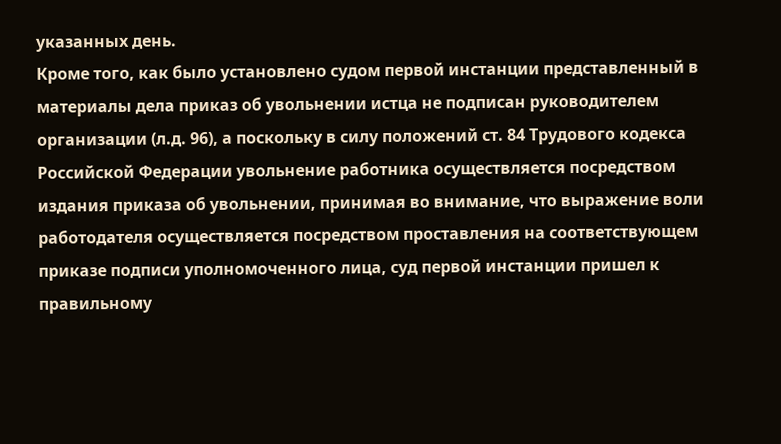указанных день.
Кроме того, как было установлено судом первой инстанции представленный в материалы дела приказ об увольнении истца не подписан руководителем организации (л.д. 96), а поскольку в силу положений ст. 84 Трудового кодекса Российской Федерации увольнение работника осуществляется посредством издания приказа об увольнении, принимая во внимание, что выражение воли работодателя осуществляется посредством проставления на соответствующем приказе подписи уполномоченного лица, суд первой инстанции пришел к правильному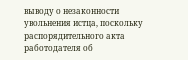выводу о незаконности увольнения истца, поскольку распорядительного акта работодателя об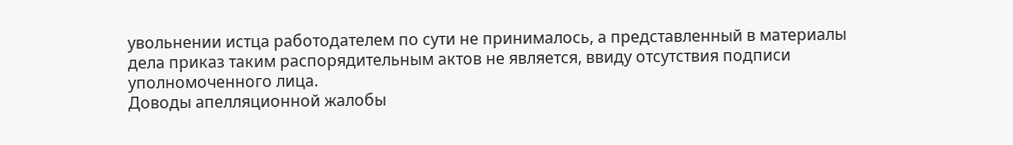увольнении истца работодателем по сути не принималось, а представленный в материалы дела приказ таким распорядительным актов не является, ввиду отсутствия подписи уполномоченного лица.
Доводы апелляционной жалобы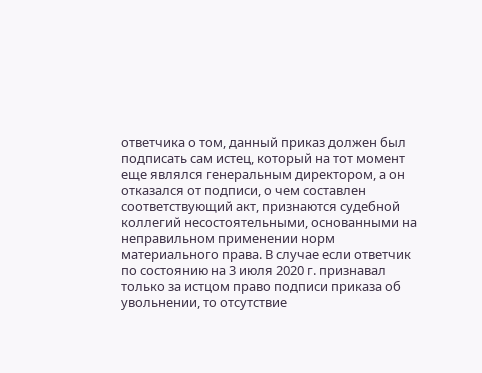ответчика о том, данный приказ должен был подписать сам истец, который на тот момент еще являлся генеральным директором, а он отказался от подписи, о чем составлен соответствующий акт, признаются судебной коллегий несостоятельными, основанными на неправильном применении норм материального права. В случае если ответчик по состоянию на 3 июля 2020 г. признавал только за истцом право подписи приказа об увольнении, то отсутствие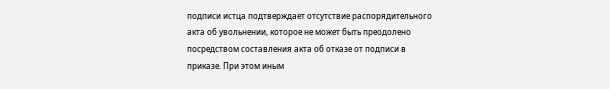подписи истца подтверждает отсутствие распорядительного акта об увольнении, которое не может быть преодолено посредством составления акта об отказе от подписи в приказе. При этом иным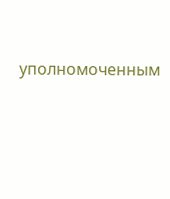уполномоченным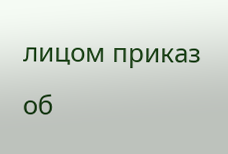лицом приказ об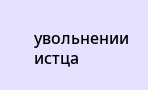увольнении истца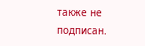также не подписан.